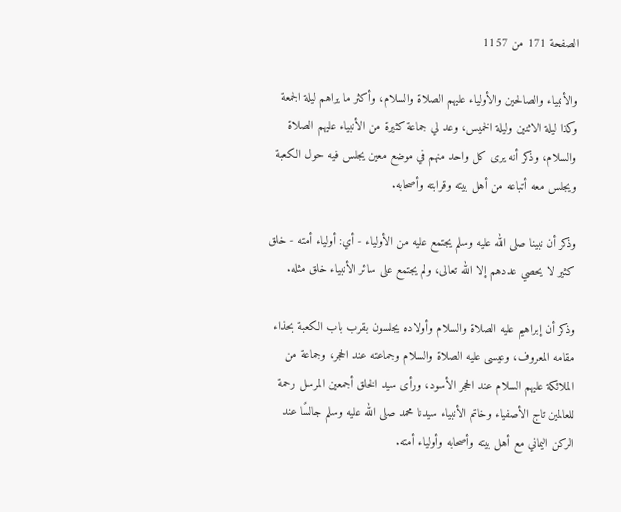الصفحة 171 من 1157

والأنبياء والصالحين والأولياء عليهم الصلاة والسلام، وأكثر ما يراهم ليلة الجمعة وكذا ليلة الاثنين وليلة الخميس، وعد لي جماعة كثيرة من الأنبياء عليهم الصلاة والسلام، وذكر أنه يرى كل واحد منهم في موضع معين يجلس فيه حول الكعبة ويجلس معه أتباعه من أهل بيته وقرابته وأصحابه.

وذكر أن نبينا صلى الله عليه وسلم يجتمع عليه من الأولياء - أي: أولياء أمته - خلق كثير لا يحصي عددهم إلا الله تعالى، ولم يجتمع على سائر الأنبياء خلق مثله.

وذكر أن إبراهيم عليه الصلاة والسلام وأولاده يجلسون بقرب باب الكعبة بحذاء مقامه المعروف، وعيسى عليه الصلاة والسلام وجماعته عند الحجر، وجماعة من الملائكة عليهم السلام عند الحجر الأسود، ورأى سيد الخلق أجمعين المرسل رحمة للعالمين تاج الأصفياء وخاتم الأنبياء سيدنا محمد صلى الله عليه وسلم جالسًا عند الركن اليماني مع أهل بيته وأصحابه وأولياء أمته.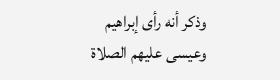وذكر أنه رأى إبراهيم وعيسى عليهم الصلاة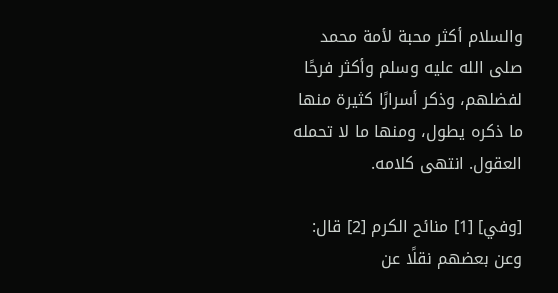والسلام أكثر محبة لأمة محمد صلى الله عليه وسلم وأكثر فرحًا لفضلهم، وذكر أسرارًا كثيرة منها ما ذكره يطول، ومنها ما لا تحمله العقول. انتهى كلامه.

[وفي] [1] منائح الكرم [2] قال: وعن بعضهم نقلًا عن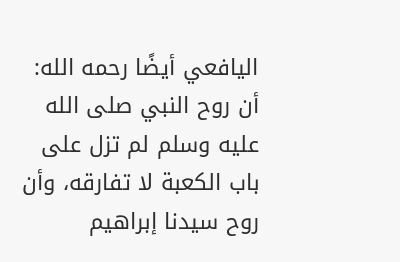اليافعي أيضًا رحمه الله: أن روح النبي صلى الله عليه وسلم لم تزل على باب الكعبة لا تفارقه، وأن روح سيدنا إبراهيم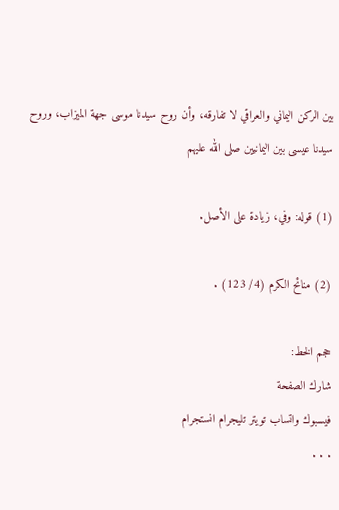بين الركن اليماني والعراقي لا تفارقه، وأن روح سيدنا موسى جهة الميزاب، وروح سيدنا عيسى بين اليمانيين صلى الله عليهم

(1) قوله: وفي، زيادة على الأصل.

(2) منائح الكرم (4/ 123) .

حجم الخط:
شارك الصفحة
فيسبوك واتساب تويتر تليجرام انستجرام
. . .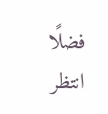فضلًا انتظر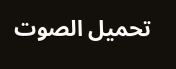تحميل الصوت